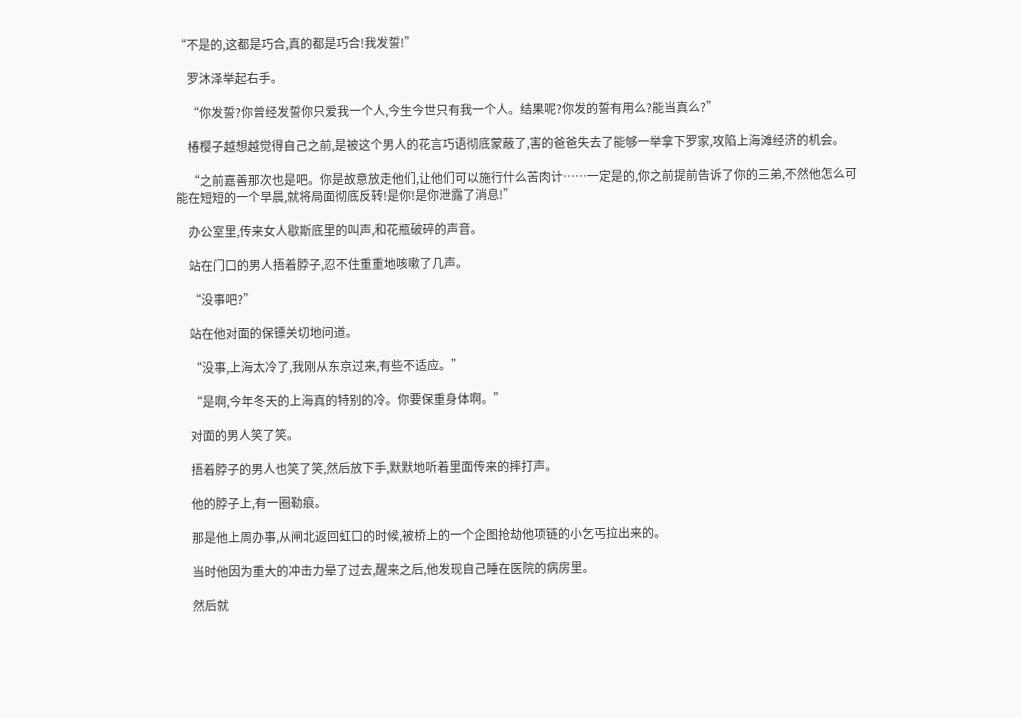“不是的,这都是巧合,真的都是巧合!我发誓!”

    罗沐泽举起右手。

    “你发誓?你曾经发誓你只爱我一个人,今生今世只有我一个人。结果呢?你发的誓有用么?能当真么?”

    椿樱子越想越觉得自己之前,是被这个男人的花言巧语彻底蒙蔽了,害的爸爸失去了能够一举拿下罗家,攻陷上海滩经济的机会。

    “之前嘉善那次也是吧。你是故意放走他们,让他们可以施行什么苦肉计……一定是的,你之前提前告诉了你的三弟,不然他怎么可能在短短的一个早晨,就将局面彻底反转!是你!是你泄露了消息!”

    办公室里,传来女人歇斯底里的叫声,和花瓶破碎的声音。

    站在门口的男人捂着脖子,忍不住重重地咳嗽了几声。

    “没事吧?”

    站在他对面的保镖关切地问道。

    “没事,上海太冷了,我刚从东京过来,有些不适应。”

    “是啊,今年冬天的上海真的特别的冷。你要保重身体啊。”

    对面的男人笑了笑。

    捂着脖子的男人也笑了笑,然后放下手,默默地听着里面传来的摔打声。

    他的脖子上,有一圈勒痕。

    那是他上周办事,从闸北返回虹口的时候,被桥上的一个企图抢劫他项链的小乞丐拉出来的。

    当时他因为重大的冲击力晕了过去,醒来之后,他发现自己睡在医院的病房里。

    然后就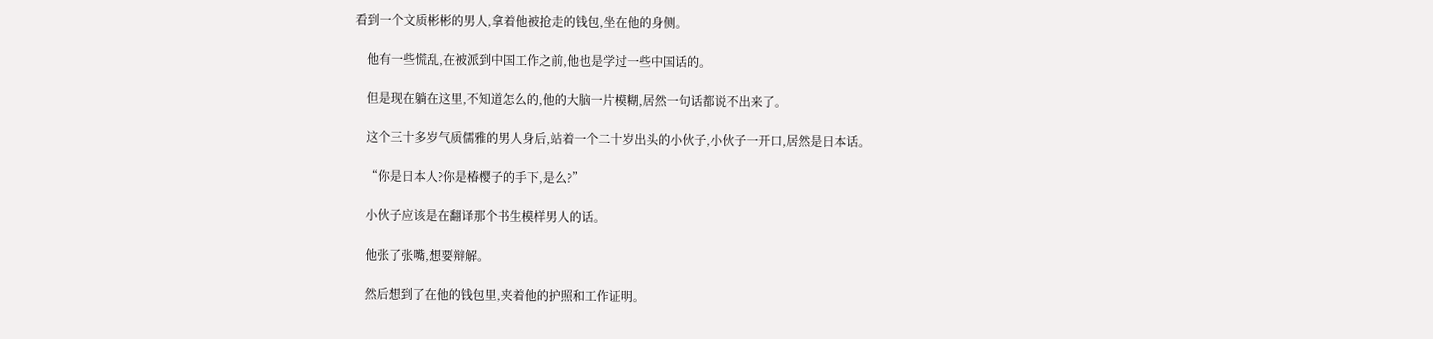看到一个文质彬彬的男人,拿着他被抢走的钱包,坐在他的身侧。

    他有一些慌乱,在被派到中国工作之前,他也是学过一些中国话的。

    但是现在躺在这里,不知道怎么的,他的大脑一片模糊,居然一句话都说不出来了。

    这个三十多岁气质儒雅的男人身后,站着一个二十岁出头的小伙子,小伙子一开口,居然是日本话。

    “你是日本人?你是椿樱子的手下,是么?”

    小伙子应该是在翻译那个书生模样男人的话。

    他张了张嘴,想要辩解。

    然后想到了在他的钱包里,夹着他的护照和工作证明。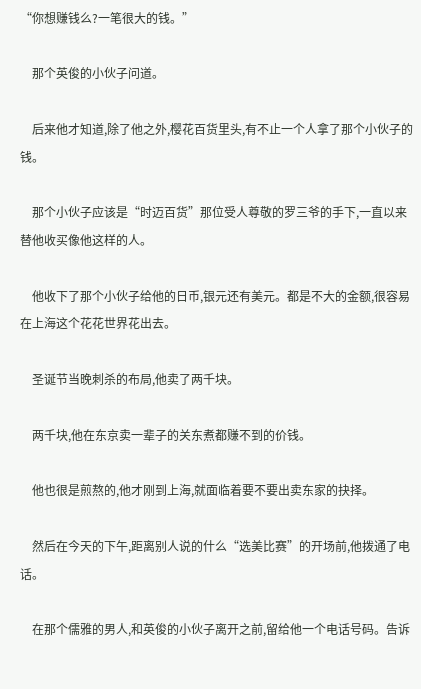“你想赚钱么?一笔很大的钱。”

    那个英俊的小伙子问道。

    后来他才知道,除了他之外,樱花百货里头,有不止一个人拿了那个小伙子的钱。

    那个小伙子应该是“时迈百货”那位受人尊敬的罗三爷的手下,一直以来替他收买像他这样的人。

    他收下了那个小伙子给他的日币,银元还有美元。都是不大的金额,很容易在上海这个花花世界花出去。

    圣诞节当晚刺杀的布局,他卖了两千块。

    两千块,他在东京卖一辈子的关东煮都赚不到的价钱。

    他也很是煎熬的,他才刚到上海,就面临着要不要出卖东家的抉择。

    然后在今天的下午,距离别人说的什么“选美比赛”的开场前,他拨通了电话。

    在那个儒雅的男人,和英俊的小伙子离开之前,留给他一个电话号码。告诉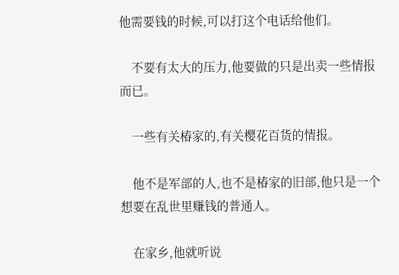他需要钱的时候,可以打这个电话给他们。

    不要有太大的压力,他要做的只是出卖一些情报而已。

    一些有关椿家的,有关樱花百货的情报。

    他不是军部的人,也不是椿家的旧部,他只是一个想要在乱世里赚钱的普通人。

    在家乡,他就听说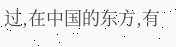过,在中国的东方,有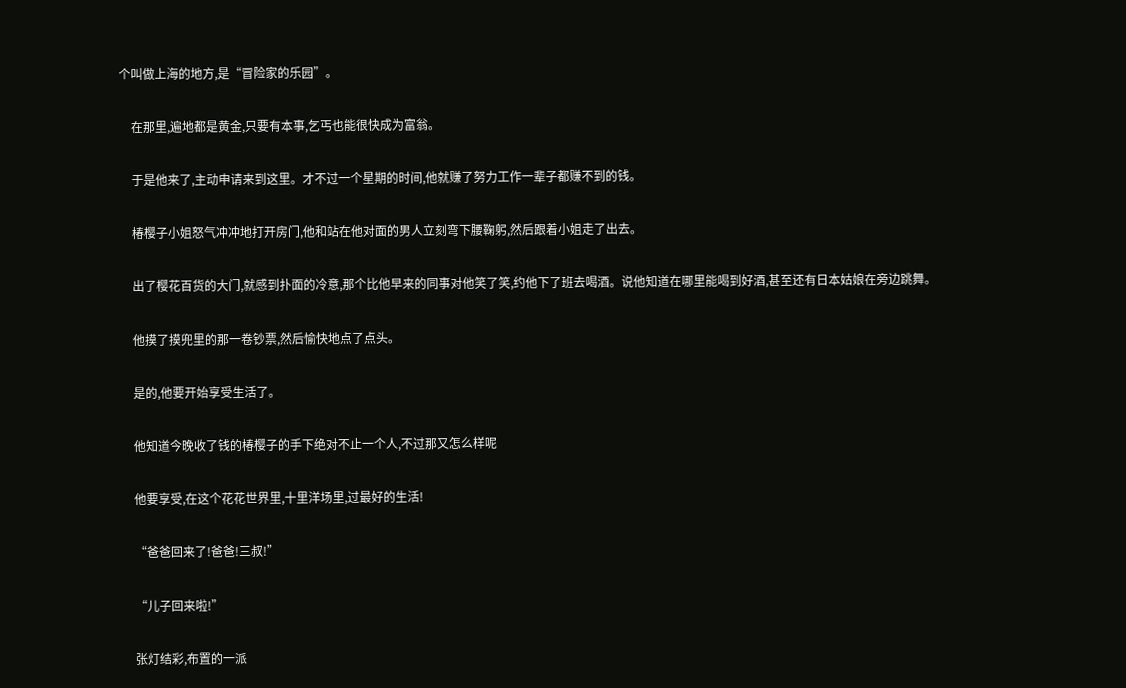个叫做上海的地方,是“冒险家的乐园”。

    在那里,遍地都是黄金,只要有本事,乞丐也能很快成为富翁。

    于是他来了,主动申请来到这里。才不过一个星期的时间,他就赚了努力工作一辈子都赚不到的钱。

    椿樱子小姐怒气冲冲地打开房门,他和站在他对面的男人立刻弯下腰鞠躬,然后跟着小姐走了出去。

    出了樱花百货的大门,就感到扑面的冷意,那个比他早来的同事对他笑了笑,约他下了班去喝酒。说他知道在哪里能喝到好酒,甚至还有日本姑娘在旁边跳舞。

    他摸了摸兜里的那一卷钞票,然后愉快地点了点头。

    是的,他要开始享受生活了。

    他知道今晚收了钱的椿樱子的手下绝对不止一个人,不过那又怎么样呢

    他要享受,在这个花花世界里,十里洋场里,过最好的生活!

    “爸爸回来了!爸爸!三叔!”

    “儿子回来啦!”

    张灯结彩,布置的一派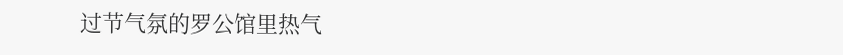过节气氛的罗公馆里热气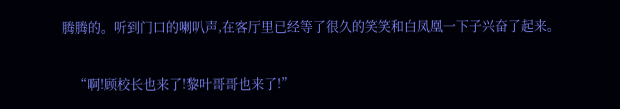腾腾的。听到门口的喇叭声,在客厅里已经等了很久的笑笑和白凤凰一下子兴奋了起来。

    “啊!顾校长也来了!黎叶哥哥也来了!”